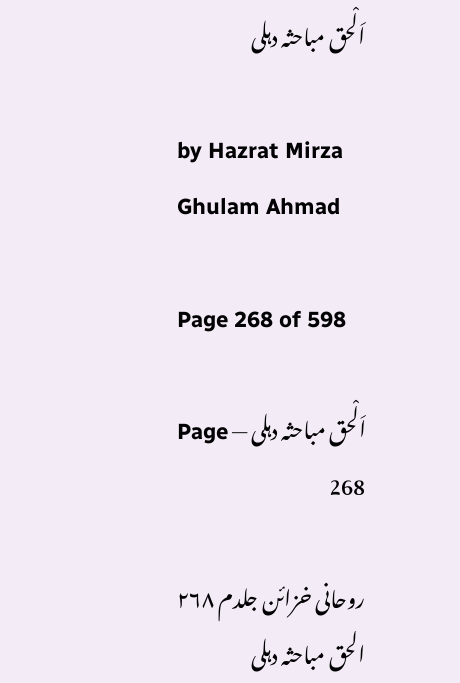اَلْحق مباحثہ دہلی

by Hazrat Mirza Ghulam Ahmad

Page 268 of 598

اَلْحق مباحثہ دہلی — Page 268

روحانی خزائن جلدم ۲۶۸ الحق مباحثہ دہلی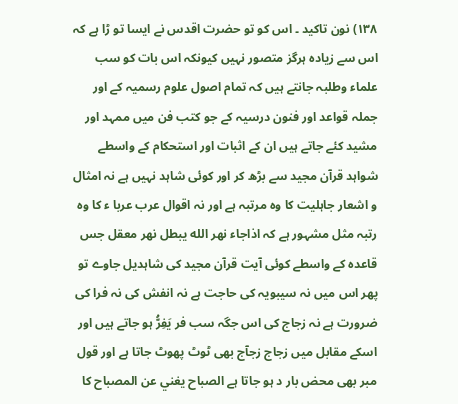۱۳۸) نون تاکید ۔ اس کو تو حضرت اقدس نے ایسا تو ڑا ہے کہ اس سے زیادہ ہرگز متصور نہیں کیونکہ اس بات کو سب علماء وطلبہ جانتے ہیں کہ تمام اصول علوم رسمیہ کے اور جملہ قواعد اور فنون درسیہ کے جو کتب فن میں ممہد اور مشید کئے جاتے ہیں ان کے اثبات اور استحکام کے واسطے شواہد قرآن مجید سے بڑھ کر اور کوئی شاہد نہیں ہے نہ امثال و اشعار جاہلیت کا وہ مرتبہ ہے اور نہ اقوال عرب عربا ء کا وہ رتبہ مثل مشہور ہے کہ اذاجاء نهر الله يبطل نھر معقل جس قاعدہ کے واسطے کوئی آیت قرآن مجید کی شاہدیل جاوے تو پھر اس میں نہ سیبویہ کی حاجت ہے نہ انفش کی نہ فرا کی ضرورت ہے نہ زجاج کی اس جگہ سب فر يَفِرُّ ہو جاتے ہیں اور اسکے مقابل میں زجاج زجآج بھی ٹوٹ پھوٹ جاتا ہے اور قول مبر بھی محض بار د ہو جاتا ہے الصباح يغني عن المصباح کا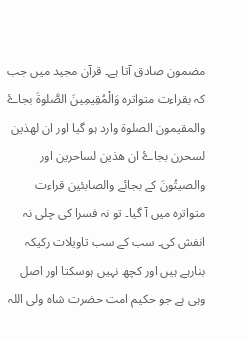مضمون صادق آتا ہے۔ قرآن مجید میں جب کہ بقراءت متواتره وَالْمُقِيمِينَ الصَّلوةَ بجاۓ والمقيمون الصلوة وارد ہو گیا اور ان لهذين لسحرن بجاۓ ان هذين لساحرین اور والصيتُونَ کے بجائے والصابئين قراءت متواترہ میں آ گیا۔ تو نہ فسرا کی چلی نہ انفش کی۔ سب کے سب تاویلات رکیکہ بنارہے ہیں اور کچھ نہیں ہوسکتا اور اصل وہی ہے جو حکیم امت حضرت شاہ ولی اللہ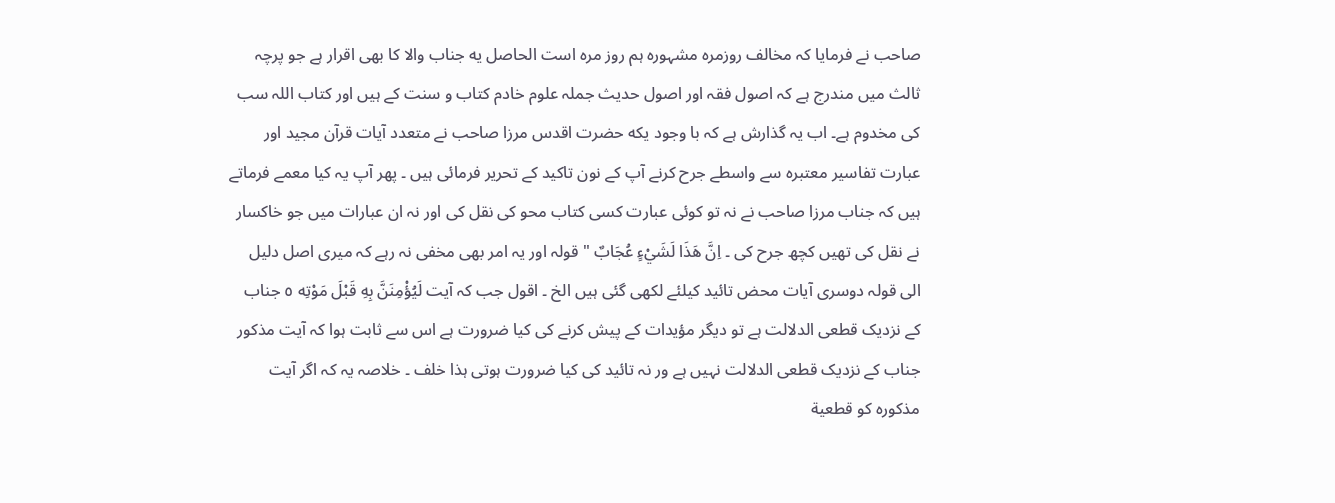صاحب نے فرمایا کہ مخالف روزمرہ مشہورہ ہم روز مره است الحاصل یه جناب والا کا بھی اقرار ہے جو پرچہ ثالث میں مندرج ہے کہ اصول فقہ اور اصول حدیث جملہ علوم خادم کتاب و سنت کے ہیں اور کتاب اللہ سب کی مخدوم ہے۔ اب یہ گذارش ہے کہ با وجود یکه حضرت اقدس مرزا صاحب نے متعدد آیات قرآن مجید اور عبارت تفاسیر معتبرہ سے واسطے جرح کرنے آپ کے نون تاکید کے تحریر فرمائی ہیں ۔ پھر آپ یہ کیا معمے فرماتے ہیں کہ جناب مرزا صاحب نے نہ تو کوئی عبارت کسی کتاب محو کی نقل کی اور نہ ان عبارات میں جو خاکسار نے نقل کی تھیں کچھ جرح کی ۔ اِنَّ هَذَا لَشَيْءٍ عُجَابٌ " قولہ اور یہ امر بھی مخفی نہ رہے کہ میری اصل دليل الى قولہ دوسری آیات محض تائید کیلئے لکھی گئی ہیں الخ ۔ اقول جب کہ آیت لَيُؤْمِنَنَّ بِهِ قَبْلَ مَوْتِه ٥ جناب کے نزدیک قطعی الدلالت ہے تو دیگر مؤیدات کے پیش کرنے کی کیا ضرورت ہے اس سے ثابت ہوا کہ آیت مذکور جناب کے نزدیک قطعی الدلالت نہیں ہے ور نہ تائید کی کیا ضرورت ہوتی ہذا خلف ۔ خلاصہ یہ کہ اگر آیت مذکورہ کو قطعية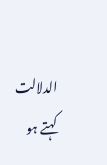الدلالت کہتے ہو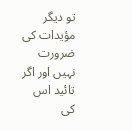تو دیگر مؤیدات کی ضرورت نہیں اور اگر تائید اس کی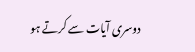دوسری آیات سے کرتے ہو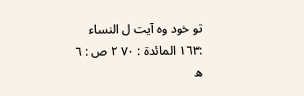تو خود وہ آیت ل النساء :١٦٣ المائدة : ٧٠ ٢ ص : ٦ ه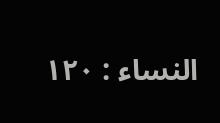النساء : ١٢٠